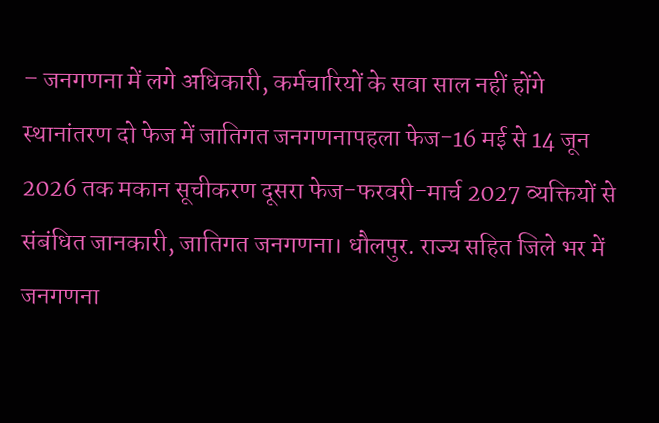– जनगणना में लगे अधिकारी, कर्मचारियों के सवा साल नहीं होंगे स्थानांतरण दो फेज में जातिगत जनगणनापहला फेज-16 मई से 14 जून 2026 तक मकान सूचीकरण दूसरा फेज-फरवरी-मार्च 2027 व्यक्तियों से संबंधित जानकारी, जातिगत जनगणना। धौलपुर. राज्य सहित जिले भर में जनगणना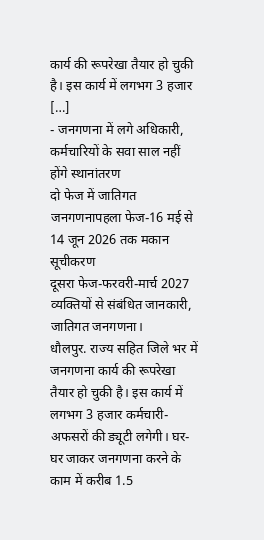कार्य की रूपरेखा तैयार हो चुकी है। इस कार्य में लगभग 3 हजार […]
- जनगणना में लगे अधिकारी, कर्मचारियों के सवा साल नहीं होंगे स्थानांतरण
दो फेज में जातिगत जनगणनापहला फेज-16 मई से 14 जून 2026 तक मकान सूचीकरण
दूसरा फेज-फरवरी-मार्च 2027 व्यक्तियों से संबंधित जानकारी, जातिगत जनगणना।
धौलपुर. राज्य सहित जिले भर में जनगणना कार्य की रूपरेखा तैयार हो चुकी है। इस कार्य में लगभग 3 हजार कर्मचारी-अफसरों की ड्यूटी लगेगी। घर-घर जाकर जनगणना करने के काम में करीब 1.5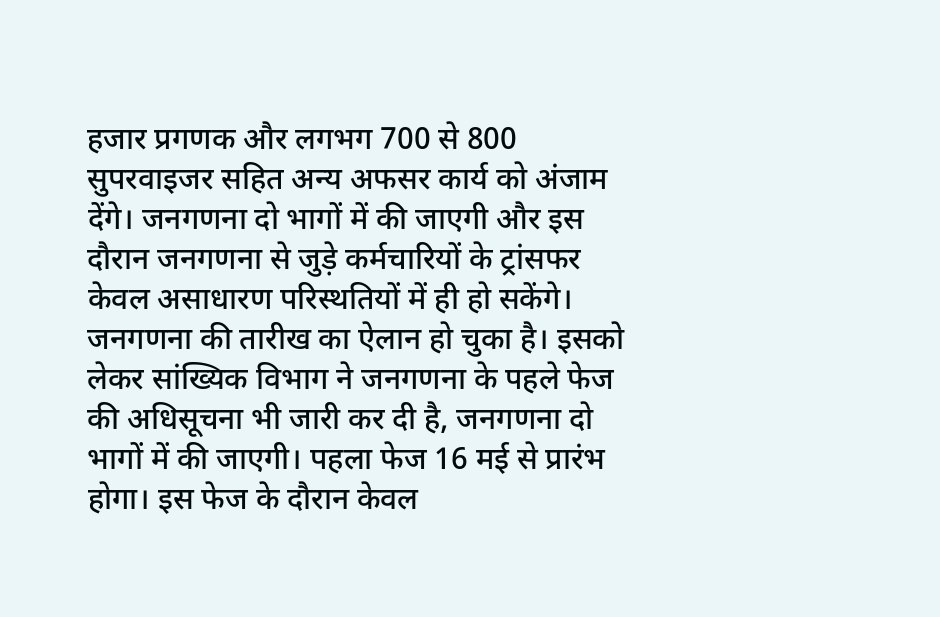हजार प्रगणक और लगभग 700 से 800 सुपरवाइजर सहित अन्य अफसर कार्य को अंजाम देंगे। जनगणना दो भागों में की जाएगी और इस दौरान जनगणना से जुड़े कर्मचारियों के ट्रांसफर केवल असाधारण परिस्थतियों में ही हो सकेंगे।
जनगणना की तारीख का ऐलान हो चुका है। इसको लेकर सांख्यिक विभाग ने जनगणना के पहले फेज की अधिसूचना भी जारी कर दी है, जनगणना दो भागों में की जाएगी। पहला फेज 16 मई से प्रारंभ होगा। इस फेज के दौरान केवल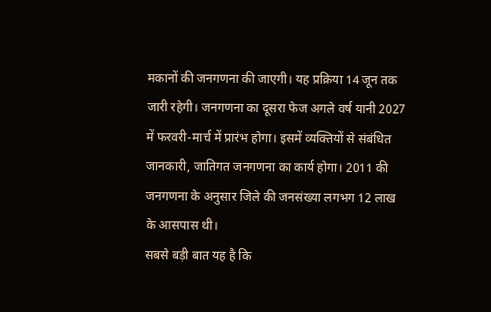मकानों की जनगणना की जाएगी। यह प्रक्रिया 14 जून तक जारी रहेगी। जनगणना का दूसरा फेज अगले वर्ष यानी 2027 में फरवरी-मार्च में प्रारंभ होगा। इसमें व्यक्तियों से संबंधित जानकारी, जातिगत जनगणना का कार्य होगा। 2011 की जनगणना के अनुसार जिले की जनसंख्या लगभग 12 लाख के आसपास थी।
सबसे बड़ी बात यह है कि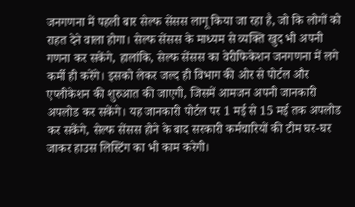जनगणना में पहली बार सेल्फ सेंसस लागू किया जा रहा है, जो कि लोगों को राहत देने वाला होगा। सेल्फ सेंसस के माध्यम से व्यक्ति खुद भी अपनी गणना कर सकेंगे, हालांकि, सेल्फ सेंसस का वेरीफिकेशन जनगणना में लगे कर्मी ही करेंगे। इसको लेकर जल्द ही विभाग की ओर से पोर्टल और एप्लीकेशन की शुरुआत की जाएगी, जिसमें आमजन अपनी जानकारी अपलोड कर सकेंगे। यह जानकारी पोर्टल पर 1 मई से 15 मई तक अपलोड कर सकेंगे, सेल्फ सेंसस होने के बाद सरकारी कर्मचारियों की टीम घर-घर जाकर हाउस लिस्टिंग का भी काम करेगी।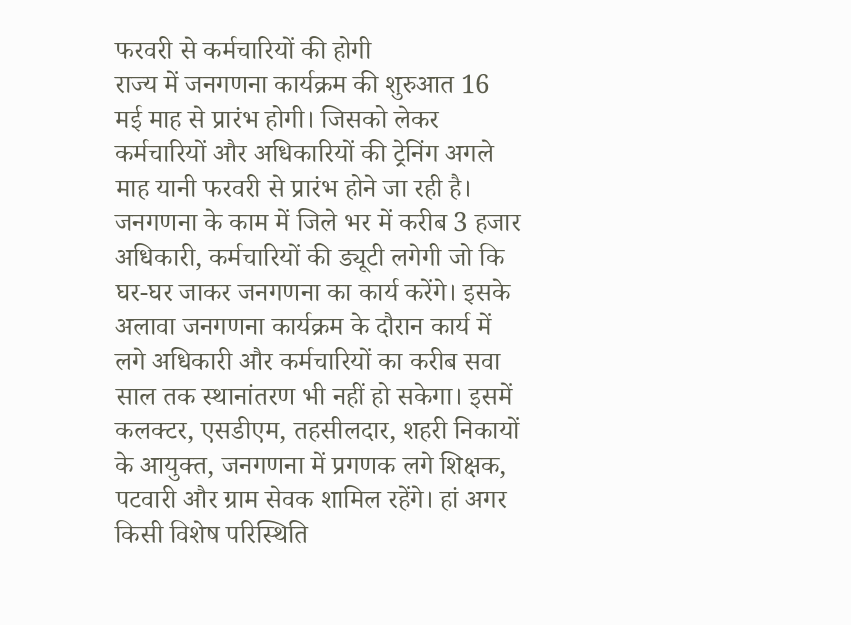फरवरी से कर्मचारियों की होगी
राज्य में जनगणना कार्यक्रम की शुरुआत 16 मई माह से प्रारंभ होगी। जिसको लेकर कर्मचारियों और अधिकारियों की ट्रेनिंग अगले माह यानी फरवरी से प्रारंभ होने जा रही है। जनगणना के काम में जिले भर में करीब 3 हजार अधिकारी, कर्मचारियों की ड्यूटी लगेगी जो कि घर-घर जाकर जनगणना का कार्य करेंगे। इसके अलावा जनगणना कार्यक्रम के दौरान कार्य में लगे अधिकारी और कर्मचारियों का करीब सवा साल तक स्थानांतरण भी नहीं हो सकेगा। इसमें कलक्टर, एसडीएम, तहसीलदार, शहरी निकायों के आयुक्त, जनगणना में प्रगणक लगे शिक्षक, पटवारी और ग्राम सेवक शामिल रहेंगे। हां अगर किसी विशेष परिस्थिति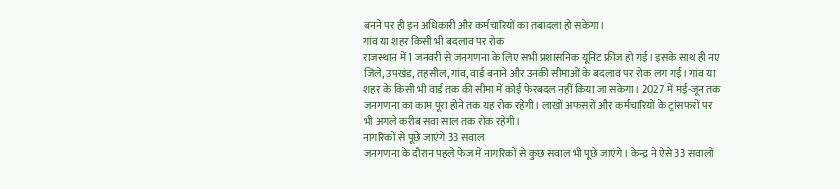बनने पर ही इन अधिकारी और कर्मचारियों का तबादला हो सकेगा।
गांव या शहर किसी भी बदलाव पर रोक
राजस्थान में 1 जनवरी से जनगणना के लिए सभी प्रशासनिक यूनिट फ्रीज हो गई। इसके साथ ही नए जिले, उपखंड, तहसील, गांव, वार्ड बनाने और उनकी सीमाओं के बदलाव पर रोक लग गई। गांव या शहर के किसी भी वार्ड तक की सीमा में कोई फेरबदल नहीं किया जा सकेगा। 2027 में मई-जून तक जनगणना का काम पूरा होने तक यह रोक रहेगी। लाखों अफसरों और कर्मचारियों के ट्रांसफरों पर भी अगले करीब सवा साल तक रोक रहेगी।
नागरिकों से पूछे जाएंगे 33 सवाल
जनगणना के दौरान पहले फेज में नागरिकों से कुछ सवाल भी पूछे जाएंगे। केन्द्र ने ऐसे 33 सवालों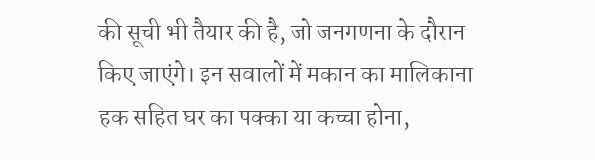की सूची भी तैयार की है, जो जनगणना के दौरान किए जाएंगे। इन सवालों में मकान का मालिकाना हक सहित घर का पक्का या कच्चा होना,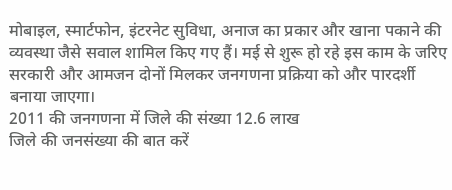मोबाइल, स्मार्टफोन, इंटरनेट सुविधा, अनाज का प्रकार और खाना पकाने की व्यवस्था जैसे सवाल शामिल किए गए हैं। मई से शुरू हो रहे इस काम के जरिए सरकारी और आमजन दोनों मिलकर जनगणना प्रक्रिया को और पारदर्शी बनाया जाएगा।
2011 की जनगणना में जिले की संख्या 12.6 लाख
जिले की जनसंख्या की बात करें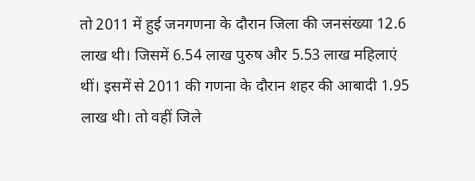तो 2011 में हुई जनगणना के दौरान जिला की जनसंख्या 12.6 लाख थी। जिसमें 6.54 लाख पुरुष और 5.53 लाख महिलाएं थीं। इसमें से 2011 की गणना के दौरान शहर की आबादी 1.95 लाख थी। तो वहीं जिले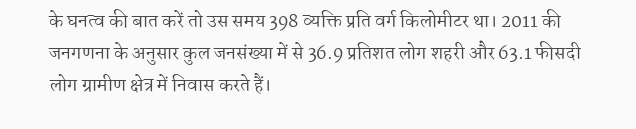के घनत्व की बात करें तो उस समय 398 व्यक्ति प्रति वर्ग किलोमीटर था। 2011 की जनगणना के अनुसार कुल जनसंख्या में से 36.9 प्रतिशत लोग शहरी और 63.1 फीसदी लोग ग्रामीण क्षेत्र में निवास करते हैं।